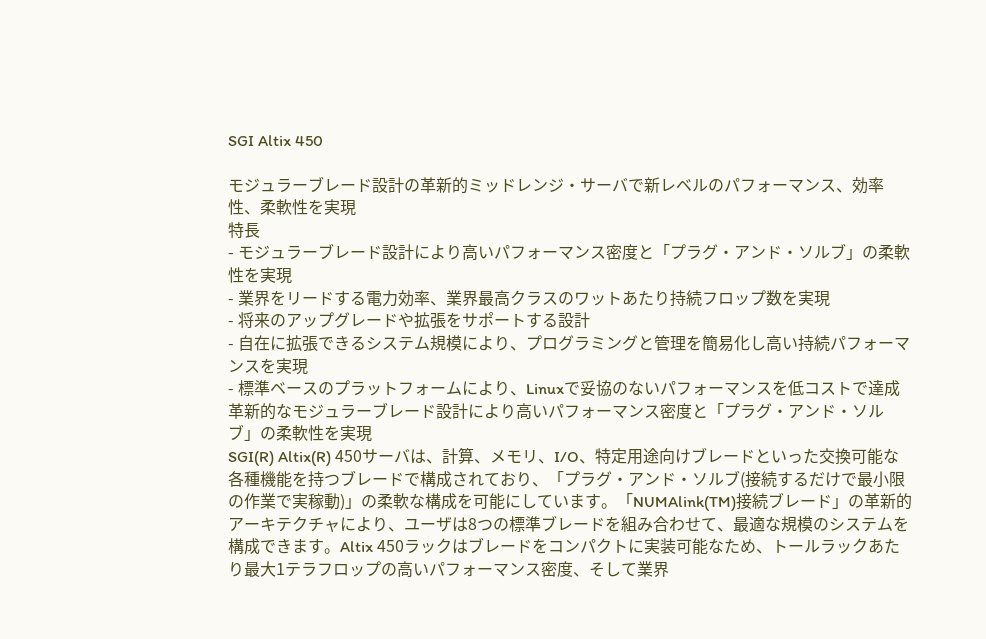SGI Altix 450

モジュラーブレード設計の革新的ミッドレンジ・サーバで新レベルのパフォーマンス、効率性、柔軟性を実現
特長
- モジュラーブレード設計により高いパフォーマンス密度と「プラグ・アンド・ソルブ」の柔軟性を実現
- 業界をリードする電力効率、業界最高クラスのワットあたり持続フロップ数を実現
- 将来のアップグレードや拡張をサポートする設計
- 自在に拡張できるシステム規模により、プログラミングと管理を簡易化し高い持続パフォーマンスを実現
- 標準ベースのプラットフォームにより、Linuxで妥協のないパフォーマンスを低コストで達成
革新的なモジュラーブレード設計により高いパフォーマンス密度と「プラグ・アンド・ソルブ」の柔軟性を実現
SGI(R) Altix(R) 450サーバは、計算、メモリ、I/O、特定用途向けブレードといった交換可能な各種機能を持つブレードで構成されており、「プラグ・アンド・ソルブ(接続するだけで最小限の作業で実稼動)」の柔軟な構成を可能にしています。「NUMAlink(TM)接続ブレード」の革新的アーキテクチャにより、ユーザは8つの標準ブレードを組み合わせて、最適な規模のシステムを構成できます。Altix 450ラックはブレードをコンパクトに実装可能なため、トールラックあたり最大1テラフロップの高いパフォーマンス密度、そして業界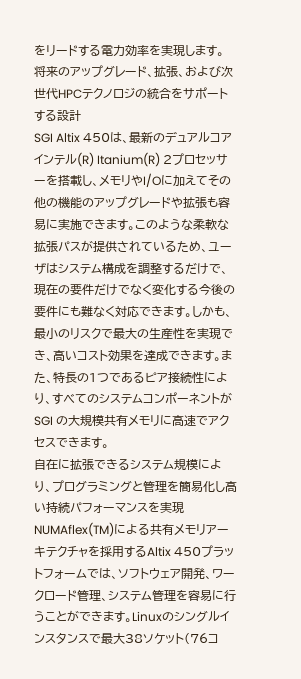をリードする電力効率を実現します。
将来のアップグレード、拡張、および次世代HPCテクノロジの統合をサポートする設計
SGI Altix 450は、最新のデュアルコアインテル(R) Itanium(R) 2プロセッサーを搭載し、メモリやI/Oに加えてその他の機能のアップグレードや拡張も容易に実施できます。このような柔軟な拡張パスが提供されているため、ユーザはシステム構成を調整するだけで、現在の要件だけでなく変化する今後の要件にも難なく対応できます。しかも、最小のリスクで最大の生産性を実現でき、高いコスト効果を達成できます。また、特長の1つであるピア接続性により、すべてのシステムコンポーネントがSGI の大規模共有メモリに高速でアクセスできます。
自在に拡張できるシステム規模により、プログラミングと管理を簡易化し高い持続パフォーマンスを実現
NUMAflex(TM)による共有メモリアーキテクチャを採用するAltix 450プラットフォームでは、ソフトウェア開発、ワークロード管理、システム管理を容易に行うことができます。Linuxのシングルインスタンスで最大38ソケット(76コ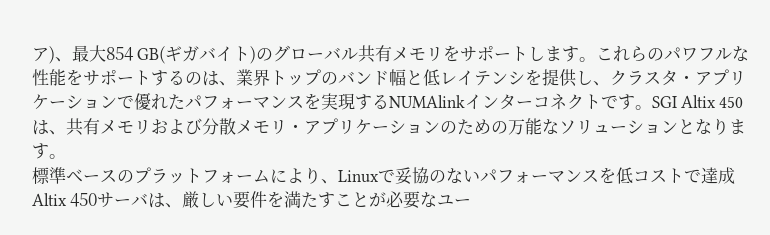ア)、最大854 GB(ギガバイト)のグローバル共有メモリをサポートします。これらのパワフルな性能をサポートするのは、業界トップのバンド幅と低レイテンシを提供し、クラスタ・アプリケーションで優れたパフォーマンスを実現するNUMAlinkインターコネクトです。SGI Altix 450は、共有メモリおよび分散メモリ・アプリケーションのための万能なソリューションとなります。
標準ベースのプラットフォームにより、Linuxで妥協のないパフォーマンスを低コストで達成
Altix 450サーバは、厳しい要件を満たすことが必要なユー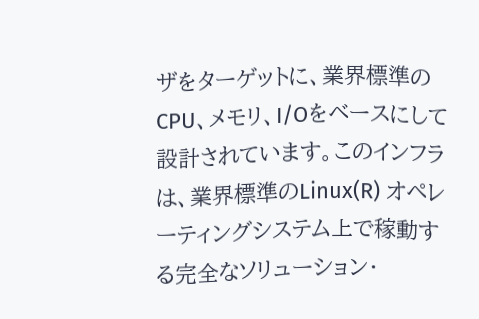ザをターゲットに、業界標準のCPU、メモリ、I/Oをベースにして設計されています。このインフラは、業界標準のLinux(R) オペレーティングシステム上で稼動する完全なソリューション・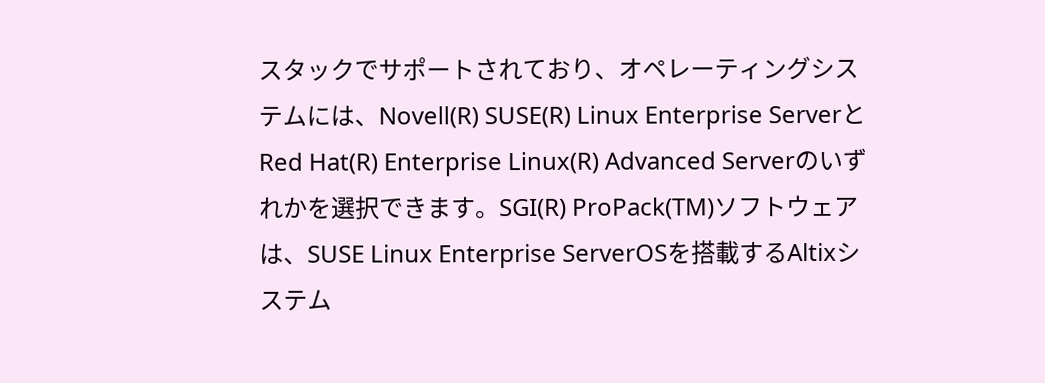スタックでサポートされており、オペレーティングシステムには、Novell(R) SUSE(R) Linux Enterprise ServerとRed Hat(R) Enterprise Linux(R) Advanced Serverのいずれかを選択できます。SGI(R) ProPack(TM)ソフトウェアは、SUSE Linux Enterprise ServerOSを搭載するAltixシステム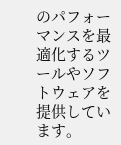のパフォーマンスを最適化するツールやソフトウェアを提供しています。